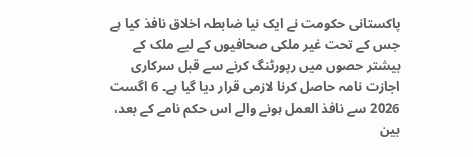پاکستانی حکومت نے ایک نیا ضابطہ اخلاق نافذ کیا ہے جس کے تحت غیر ملکی صحافیوں کے لیے ملک کے بیشتر حصوں میں رپورٹنگ کرنے سے قبل سرکاری اجازت نامہ حاصل کرنا لازمی قرار دیا گیا ہے۔ 6 اگست 2026 سے نافذ العمل ہونے والے اس حکم نامے کے بعد، بین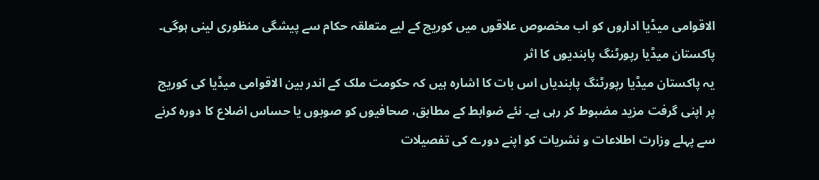الاقوامی میڈیا اداروں کو اب مخصوص علاقوں میں کوریج کے لیے متعلقہ حکام سے پیشگی منظوری لینی ہوگی۔
پاکستان میڈیا رپورٹنگ پابندیوں کا اثر
یہ پاکستان میڈیا رپورٹنگ پابندیاں اس بات کا اشارہ ہیں کہ حکومت ملک کے اندر بین الاقوامی میڈیا کی کوریج پر اپنی گرفت مزید مضبوط کر رہی ہے۔ نئے ضوابط کے مطابق، صحافیوں کو صوبوں یا حساس اضلاع کا دورہ کرنے سے پہلے وزارت اطلاعات و نشریات کو اپنے دورے کی تفصیلات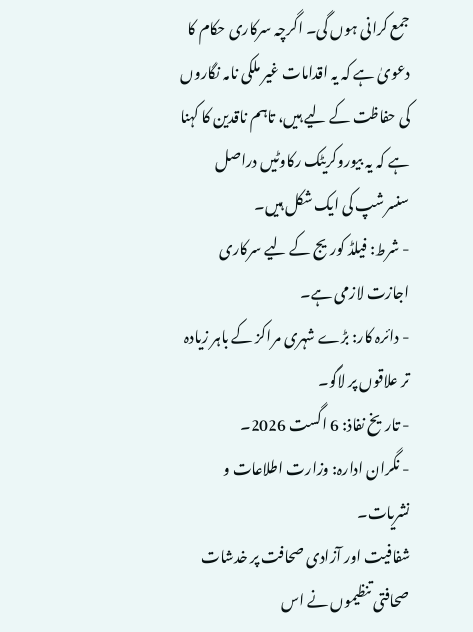جمع کرانی ہوں گی۔ اگرچہ سرکاری حکام کا دعویٰ ہے کہ یہ اقدامات غیر ملکی نامہ نگاروں کی حفاظت کے لیے ہیں، تاہم ناقدین کا کہنا ہے کہ یہ بیوروکریٹک رکاوٹیں دراصل سنسرشپ کی ایک شکل ہیں۔
- شرط: فیلڈ کوریج کے لیے سرکاری اجازت لازمی ہے۔
- دائرہ کار: بڑے شہری مراکز کے باہر زیادہ تر علاقوں پر لاگو۔
- تاریخ نفاذ: 6 اگست 2026۔
- نگران ادارہ: وزارت اطلاعات و نشریات۔
شفافیت اور آزادی صحافت پر خدشات
صحافتی تنظیموں نے اس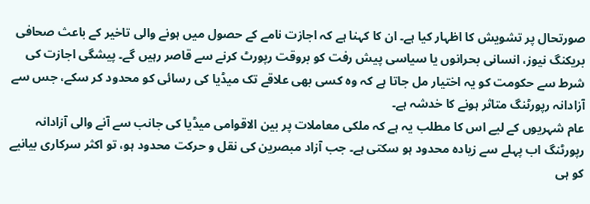صورتحال پر تشویش کا اظہار کیا ہے۔ ان کا کہنا ہے کہ اجازت نامے کے حصول میں ہونے والی تاخیر کے باعث صحافی بریکنگ نیوز، انسانی بحرانوں یا سیاسی پیش رفت کو بروقت رپورٹ کرنے سے قاصر رہیں گے۔ پیشگی اجازت کی شرط سے حکومت کو یہ اختیار مل جاتا ہے کہ وہ کسی بھی علاقے تک میڈیا کی رسائی کو محدود کر سکے، جس سے آزادانہ رپورٹنگ متاثر ہونے کا خدشہ ہے۔
عام شہریوں کے لیے اس کا مطلب یہ ہے کہ ملکی معاملات پر بین الاقوامی میڈیا کی جانب سے آنے والی آزادانہ رپورٹنگ اب پہلے سے زیادہ محدود ہو سکتی ہے۔ جب آزاد مبصرین کی نقل و حرکت محدود ہو، تو اکثر سرکاری بیانیے کو ہی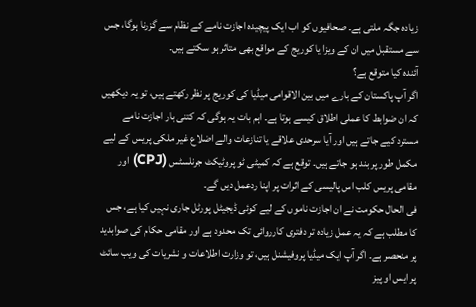زیادہ جگہ ملتی ہے۔ صحافیوں کو اب ایک پیچیدہ اجازت نامے کے نظام سے گزرنا ہوگا، جس سے مستقبل میں ان کے ویزا یا کوریج کے مواقع بھی متاثر ہو سکتے ہیں۔
آئندہ کیا متوقع ہے؟
اگر آپ پاکستان کے بارے میں بین الاقوامی میڈیا کی کوریج پر نظر رکھتے ہیں، تو یہ دیکھیں کہ ان ضوابط کا عملی اطلاق کیسے ہوتا ہے۔ اہم بات یہ ہوگی کہ کتنی بار اجازت نامے مسترد کیے جاتے ہیں اور آیا سرحدی علاقے یا تنازعات والے اضلاع غیر ملکی پریس کے لیے مکمل طور پر بند ہو جاتے ہیں۔ توقع ہے کہ کمیٹی ٹو پروٹیکٹ جرنلسٹس (CPJ) اور مقامی پریس کلب اس پالیسی کے اثرات پر اپنا ردعمل دیں گے۔
فی الحال حکومت نے ان اجازت ناموں کے لیے کوئی ڈیجیٹل پورٹل جاری نہیں کیا ہے، جس کا مطلب ہے کہ یہ عمل زیادہ تر دفتری کارروائی تک محدود ہے اور مقامی حکام کی صوابدید پر منحصر ہے۔ اگر آپ ایک میڈیا پروفیشنل ہیں، تو وزارت اطلاعات و نشریات کی ویب سائٹ پر ایس او پیز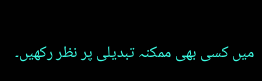میں کسی بھی ممکنہ تبدیلی پر نظر رکھیں۔